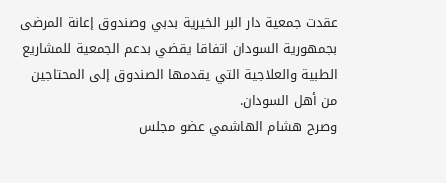عقدت جمعية دار البر الخيرية بدبي وصندوق إعانة المرضى بجمهورية السودان اتفاقا يقضي بدعم الجمعية للمشاريع الطبية والعلاجية التي يقدمها الصندوق إلى المحتاجين من أهل السودان.
وصرح هشام الهاشمي عضو مجلس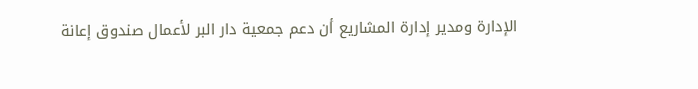الإدارة ومدير إدارة المشاريع أن دعم جمعية دار البر لأعمال صندوق إعانة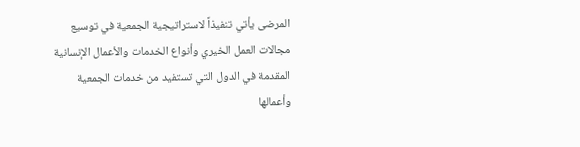المرضى يأتي تنفيذاً لاستراتيجية الجمعية في توسيع مجالات العمل الخيري وأنواع الخدمات والأعمال الإنسانية المقدمة في الدول التي تستفيد من خدمات الجمعية وأعمالها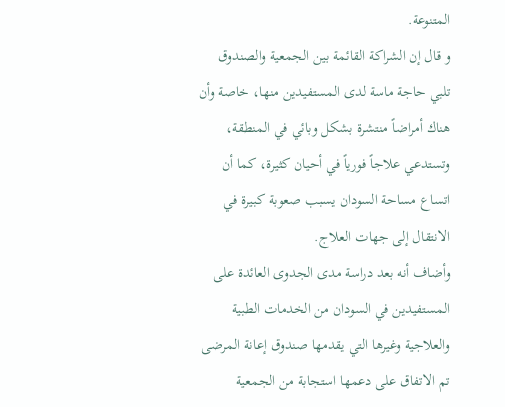المتنوعة.
و قال إن الشراكة القائمة بين الجمعية والصندوق تلبي حاجة ماسة لدى المستفيدين منها، خاصة وأن هناك أمراضاً منتشرة بشكل وبائي في المنطقة، وتستدعي علاجاً فورياً في أحيان كثيرة، كما أن اتساع مساحة السودان يسبب صعوبة كبيرة في الانتقال إلى جهات العلاج.
وأضاف أنه بعد دراسة مدى الجدوى العائدة على المستفيدين في السودان من الخدمات الطبية والعلاجية وغيرها التي يقدمها صندوق إعانة المرضى تم الاتفاق على دعمها استجابة من الجمعية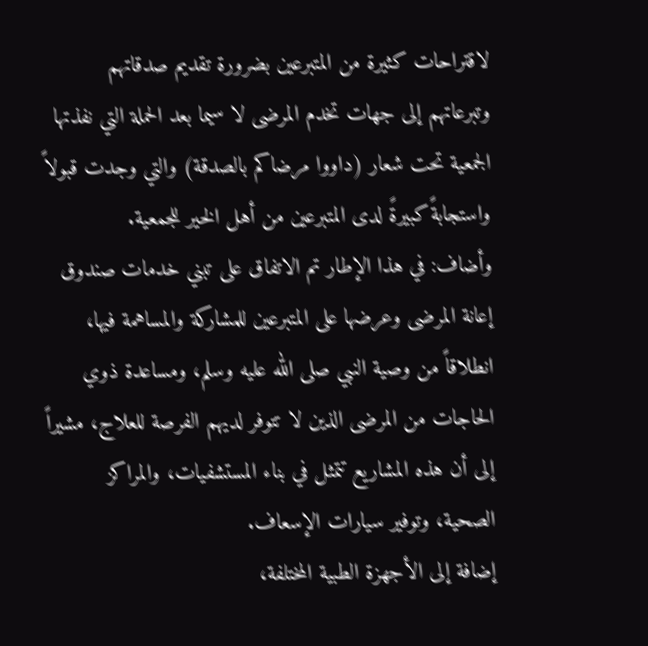لاقتراحات كثيرة من المتبرعين بضرورة تقديم صدقاتهم وتبرعاتهم إلى جهات تخدم المرضى لا سيما بعد الحملة التي نفذتها الجمعية تحت شعار (داووا مرضاكم بالصدقة) والتي وجدت قبولاً واستجابةً كبيرةً لدى المتبرعين من أهل الخير للجمعية.
وأضاف: في هذا الإطار تم الاتفاق على تبني خدمات صندوق إعانة المرضى وعرضها على المتبرعين للمشاركة والمساهمة فيها، انطلاقاً من وصية النبي صلى الله عليه وسلم، ومساعدة ذوي الحاجات من المرضى الذين لا تتوفر لديهم الفرصة للعلاج، مشيراً إلى أن هذه المشاريع تتمثل في بناء المستشفيات، والمراكز الصحية، وتوفير سيارات الإسعاف.
إضافة إلى الأجهزة الطبية المختلفة،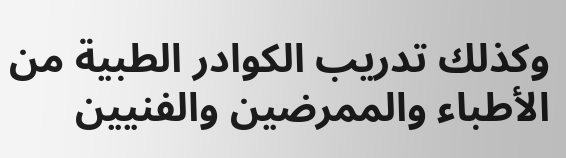وكذلك تدريب الكوادر الطبية من الأطباء والممرضين والفنيين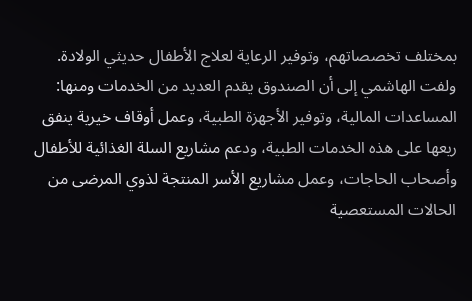بمختلف تخصصاتهم، وتوفير الرعاية لعلاج الأطفال حديثي الولادة.
ولفت الهاشمي إلى أن الصندوق يقدم العديد من الخدمات ومنها: المساعدات المالية، وتوفير الأجهزة الطبية، وعمل أوقاف خيرية ينفق ريعها على هذه الخدمات الطبية، ودعم مشاريع السلة الغذائية للأطفال وأصحاب الحاجات، وعمل مشاريع الأسر المنتجة لذوي المرضى من الحالات المستعصية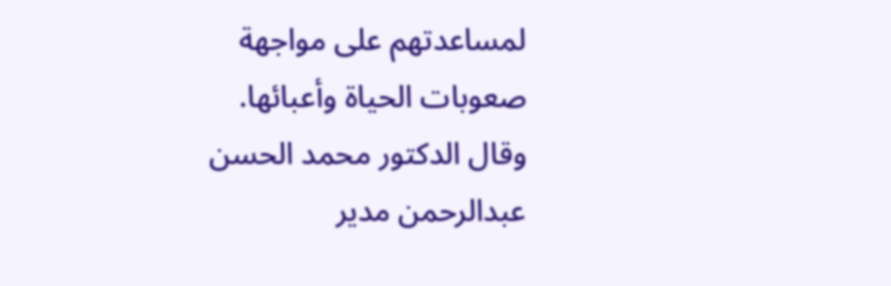لمساعدتهم على مواجهة صعوبات الحياة وأعبائها.
وقال الدكتور محمد الحسن عبدالرحمن مدير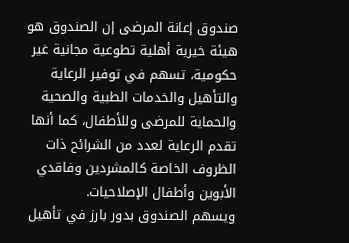صندوق إعانة المرضى إن الصندوق هو هيئة خيرية أهلية تطوعية مجانية غير حكومية، تسهم في توفير الرعاية والتأهيل والخدمات الطبية والصحية والحماية للمرضى وللأطفال، كما أنها تقدم الرعاية لعدد من الشرائح ذات الظروف الخاصة كالمشردين وفاقدي الأبوين وأطفال الإصلاحيات.
ويسهم الصندوق بدور بارز في تأهيل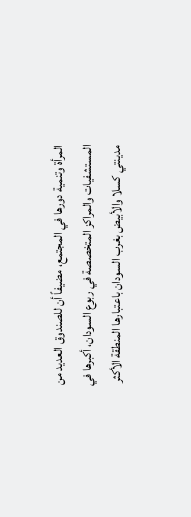المرأة وتنمية دورها في المجتمع، مضيفاً أن للصندوق العديد من المستشفيات والمراكز المتخصصة في ربوع السودان، أكبرها في مدينتي كسلا والأبيض بغرب السودان باعتبارها المنطقة الأكثر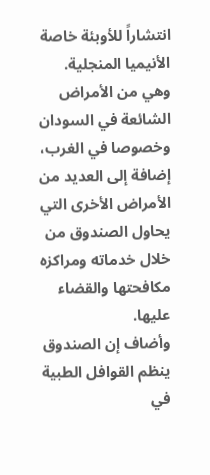انتشاراً للأوبئة خاصة الأنيميا المنجلية.
وهي من الأمراض الشائعة في السودان وخصوصا في الغرب، إضافة إلى العديد من الأمراض الأخرى التي يحاول الصندوق من خلال خدماته ومراكزه مكافحتها والقضاء عليها.
وأضاف إن الصندوق ينظم القوافل الطبية في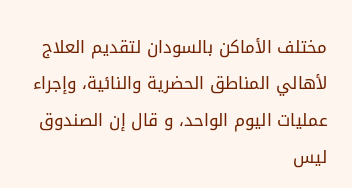مختلف الأماكن بالسودان لتقديم العلاج لأهالي المناطق الحضرية والنائية، وإجراء عمليات اليوم الواحد، و قال إن الصندوق ليس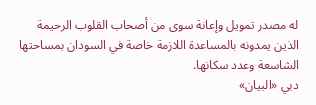له مصدر تمويل وإعانة سوى من أصحاب القلوب الرحيمة الذين يمدونه بالمساعدة اللازمة خاصة في السودان بمساحتها الشاسعة وعدد سكانها.
دبي «البيان»